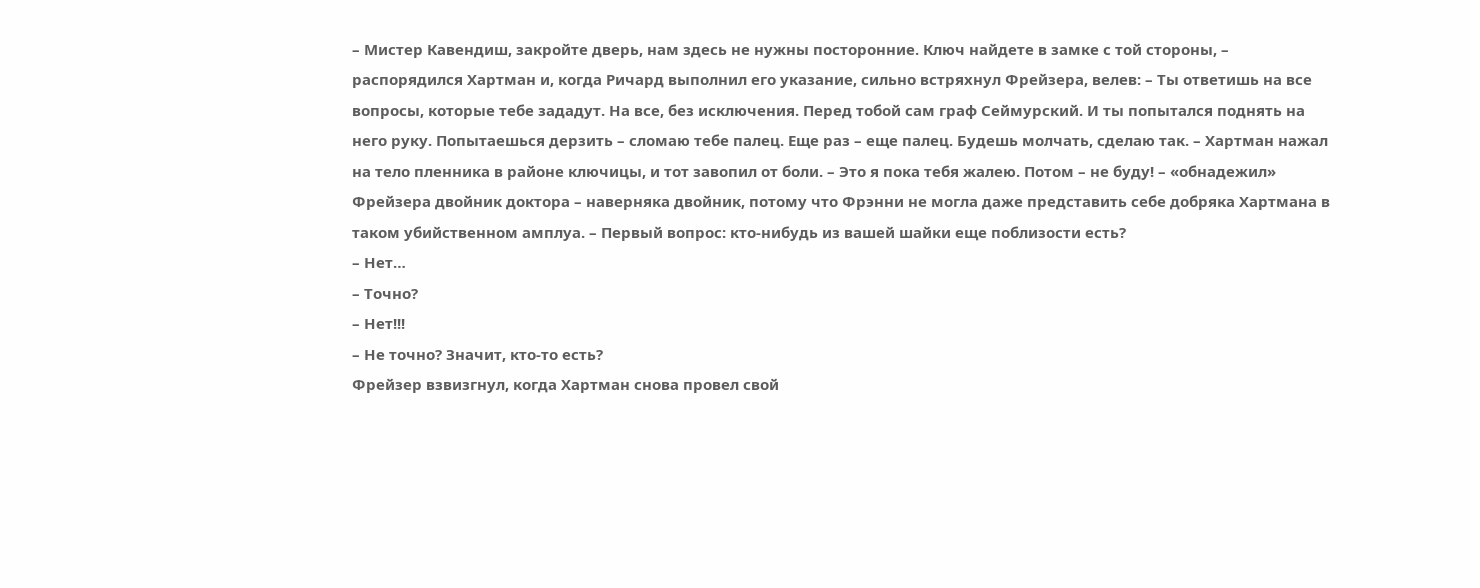– Мистер Кавендиш, закройте дверь, нам здесь не нужны посторонние. Ключ найдете в замке с той стороны, – распорядился Хартман и, когда Ричард выполнил его указание, сильно встряхнул Фрейзера, велев: – Ты ответишь на все вопросы, которые тебе зададут. На все, без исключения. Перед тобой сам граф Сеймурский. И ты попытался поднять на него руку. Попытаешься дерзить – сломаю тебе палец. Еще раз – еще палец. Будешь молчать, сделаю так. – Хартман нажал на тело пленника в районе ключицы, и тот завопил от боли. – Это я пока тебя жалею. Потом – не буду! – «обнадежил» Фрейзера двойник доктора – наверняка двойник, потому что Фрэнни не могла даже представить себе добряка Хартмана в таком убийственном амплуа. – Первый вопрос: кто-нибудь из вашей шайки еще поблизости есть?
– Нет…
– Точно?
– Нет!!!
– Не точно? Значит, кто-то есть?
Фрейзер взвизгнул, когда Хартман снова провел свой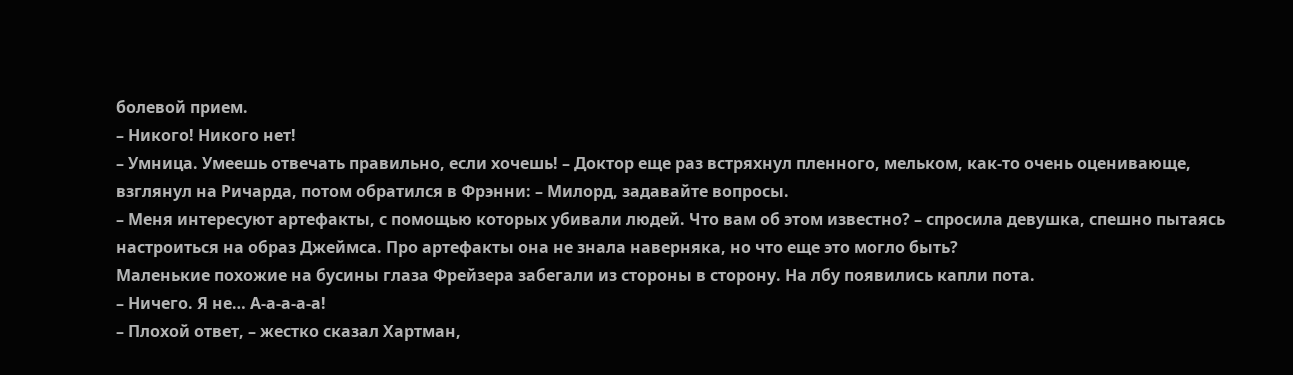болевой прием.
– Никого! Никого нет!
– Умница. Умеешь отвечать правильно, если хочешь! – Доктор еще раз встряхнул пленного, мельком, как-то очень оценивающе, взглянул на Ричарда, потом обратился в Фрэнни: – Милорд, задавайте вопросы.
– Меня интересуют артефакты, с помощью которых убивали людей. Что вам об этом известно? – спросила девушка, спешно пытаясь настроиться на образ Джеймса. Про артефакты она не знала наверняка, но что еще это могло быть?
Маленькие похожие на бусины глаза Фрейзера забегали из стороны в сторону. На лбу появились капли пота.
– Ничего. Я не… А-а-а-а-а!
– Плохой ответ, – жестко сказал Хартман,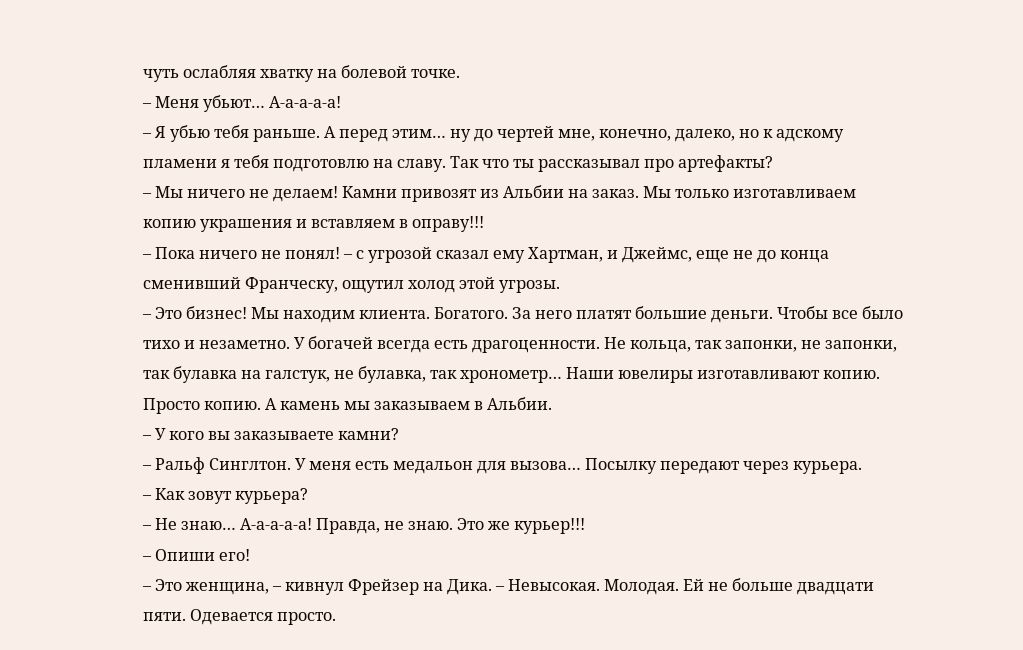чуть ослабляя хватку на болевой точке.
– Меня убьют… А-а-а-а-а!
– Я убью тебя раньше. А перед этим… ну до чертей мне, конечно, далеко, но к адскому пламени я тебя подготовлю на славу. Так что ты рассказывал про артефакты?
– Мы ничего не делаем! Камни привозят из Альбии на заказ. Мы только изготавливаем копию украшения и вставляем в оправу!!!
– Пока ничего не понял! – с угрозой сказал ему Хартман, и Джеймс, еще не до конца сменивший Франческу, ощутил холод этой угрозы.
– Это бизнес! Мы находим клиента. Богатого. За него платят большие деньги. Чтобы все было тихо и незаметно. У богачей всегда есть драгоценности. Не кольца, так запонки, не запонки, так булавка на галстук, не булавка, так хронометр… Наши ювелиры изготавливают копию. Просто копию. А камень мы заказываем в Альбии.
– У кого вы заказываете камни?
– Ральф Синглтон. У меня есть медальон для вызова… Посылку передают через курьера.
– Как зовут курьера?
– Не знаю… А-а-а-а-а! Правда, не знаю. Это же курьер!!!
– Опиши его!
– Это женщина, – кивнул Фрейзер на Дика. – Невысокая. Молодая. Ей не больше двадцати пяти. Одевается просто.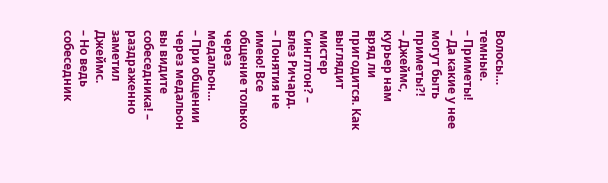Волосы… темные.
– Приметы!
– Да какие у нее могут быть приметы?!
– Джеймс, курьер нам вряд ли пригодится. Как выглядит мистер Синглтон? – влез Ричард.
– Понятия не имею! Все общение только через медальон…
– При общении через медальон вы видите собеседника! – раздраженно заметил Джеймс.
– Но ведь собеседник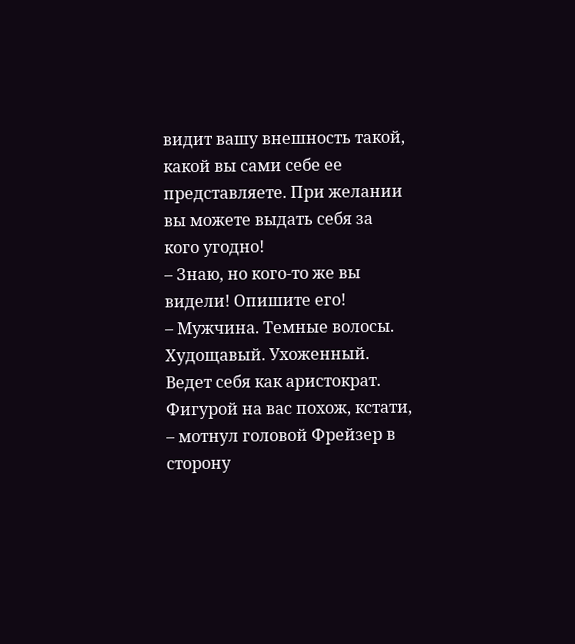видит вашу внешность такой, какой вы сами себе ее представляете. При желании вы можете выдать себя за кого угодно!
– Знаю, но кого-то же вы видели! Опишите его!
– Мужчина. Темные волосы. Худощавый. Ухоженный. Ведет себя как аристократ. Фигурой на вас похож, кстати, – мотнул головой Фрейзер в сторону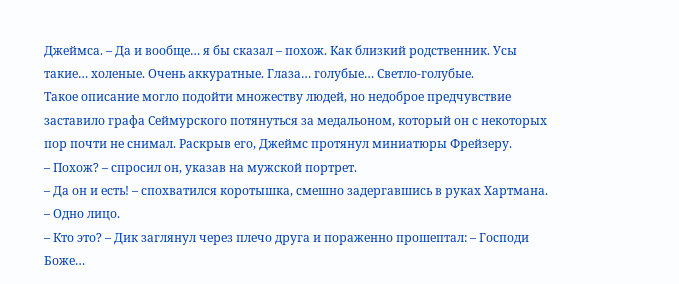Джеймса. – Да и вообще… я бы сказал – похож. Как близкий родственник. Усы такие… холеные. Очень аккуратные. Глаза… голубые… Светло-голубые.
Такое описание могло подойти множеству людей, но недоброе предчувствие заставило графа Сеймурского потянуться за медальоном, который он с некоторых пор почти не снимал. Раскрыв его, Джеймс протянул миниатюры Фрейзеру.
– Похож? – спросил он, указав на мужской портрет.
– Да он и есть! – спохватился коротышка, смешно задергавшись в руках Хартмана. – Одно лицо.
– Кто это? – Дик заглянул через плечо друга и пораженно прошептал: – Господи Боже…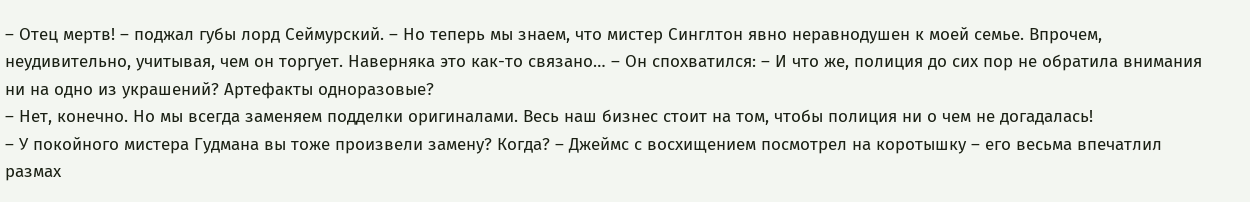– Отец мертв! – поджал губы лорд Сеймурский. – Но теперь мы знаем, что мистер Синглтон явно неравнодушен к моей семье. Впрочем, неудивительно, учитывая, чем он торгует. Наверняка это как-то связано… – Он спохватился: – И что же, полиция до сих пор не обратила внимания ни на одно из украшений? Артефакты одноразовые?
– Нет, конечно. Но мы всегда заменяем подделки оригиналами. Весь наш бизнес стоит на том, чтобы полиция ни о чем не догадалась!
– У покойного мистера Гудмана вы тоже произвели замену? Когда? – Джеймс с восхищением посмотрел на коротышку – его весьма впечатлил размах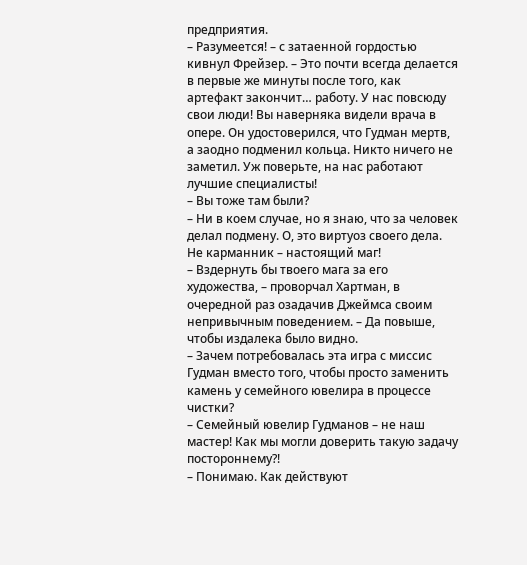предприятия.
– Разумеется! – с затаенной гордостью кивнул Фрейзер. – Это почти всегда делается в первые же минуты после того, как артефакт закончит… работу. У нас повсюду свои люди! Вы наверняка видели врача в опере. Он удостоверился, что Гудман мертв, а заодно подменил кольца. Никто ничего не заметил. Уж поверьте, на нас работают лучшие специалисты!
– Вы тоже там были?
– Ни в коем случае, но я знаю, что за человек делал подмену. О, это виртуоз своего дела. Не карманник – настоящий маг!
– Вздернуть бы твоего мага за его художества, – проворчал Хартман, в очередной раз озадачив Джеймса своим непривычным поведением. – Да повыше, чтобы издалека было видно.
– Зачем потребовалась эта игра с миссис Гудман вместо того, чтобы просто заменить камень у семейного ювелира в процессе чистки?
– Семейный ювелир Гудманов – не наш мастер! Как мы могли доверить такую задачу постороннему?!
– Понимаю. Как действуют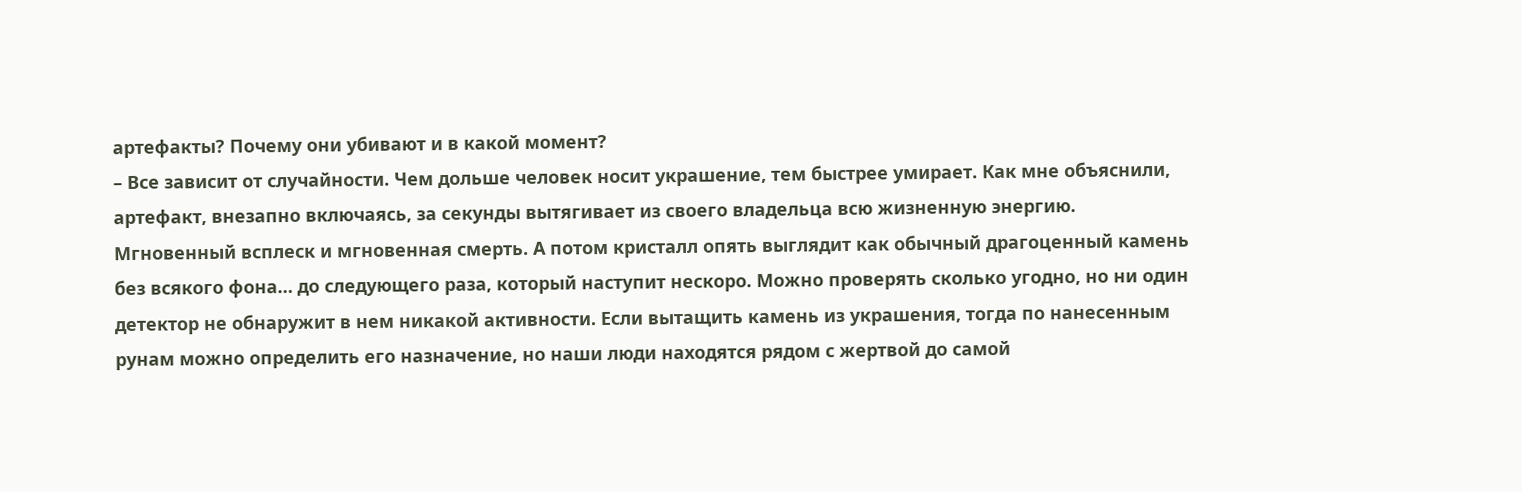артефакты? Почему они убивают и в какой момент?
– Все зависит от случайности. Чем дольше человек носит украшение, тем быстрее умирает. Как мне объяснили, артефакт, внезапно включаясь, за секунды вытягивает из своего владельца всю жизненную энергию. Мгновенный всплеск и мгновенная смерть. А потом кристалл опять выглядит как обычный драгоценный камень без всякого фона… до следующего раза, который наступит нескоро. Можно проверять сколько угодно, но ни один детектор не обнаружит в нем никакой активности. Если вытащить камень из украшения, тогда по нанесенным рунам можно определить его назначение, но наши люди находятся рядом с жертвой до самой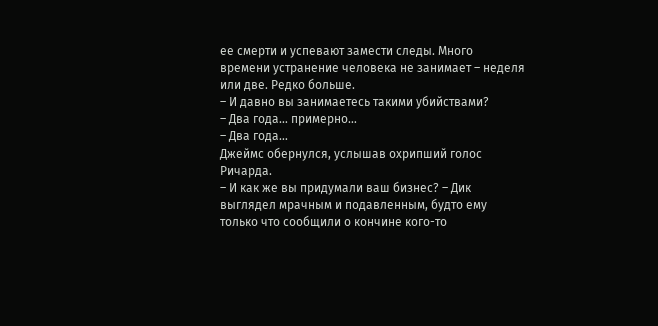ее смерти и успевают замести следы. Много времени устранение человека не занимает – неделя или две. Редко больше.
– И давно вы занимаетесь такими убийствами?
– Два года… примерно…
– Два года…
Джеймс обернулся, услышав охрипший голос Ричарда.
– И как же вы придумали ваш бизнес? – Дик выглядел мрачным и подавленным, будто ему только что сообщили о кончине кого-то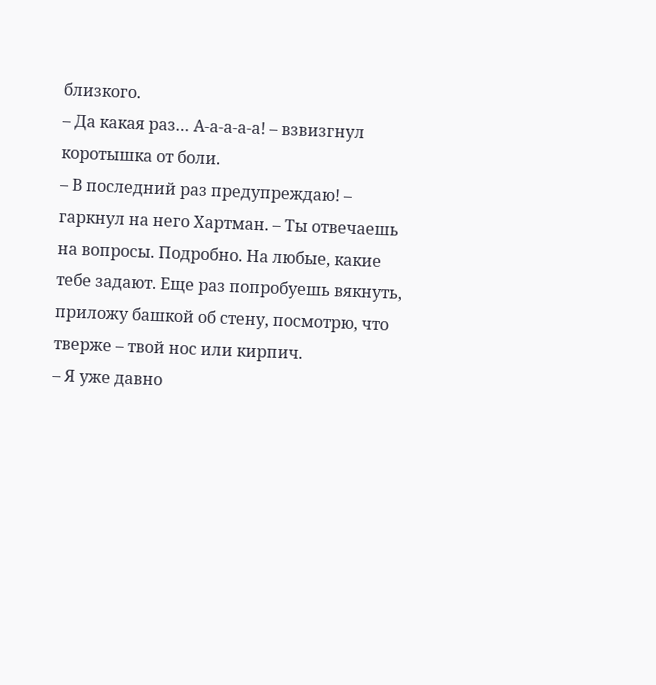близкого.
– Да какая раз… А-а-а-а-а! – взвизгнул коротышка от боли.
– В последний раз предупреждаю! – гаркнул на него Хартман. – Ты отвечаешь на вопросы. Подробно. На любые, какие тебе задают. Еще раз попробуешь вякнуть, приложу башкой об стену, посмотрю, что тверже – твой нос или кирпич.
– Я уже давно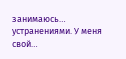занимаюсь… устранениями. У меня свой…